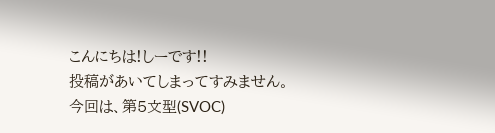こんにちは!しーです!!
投稿があいてしまってすみません。
今回は、第5文型(SVOC)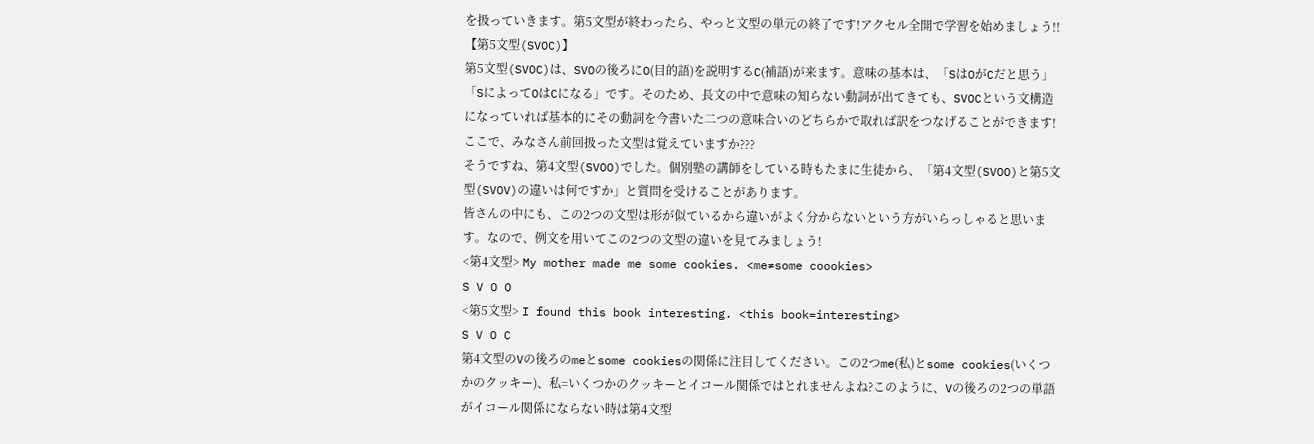を扱っていきます。第5文型が終わったら、やっと文型の単元の終了です!アクセル全開で学習を始めましょう!!
【第5文型(SVOC)】
第5文型(SVOC)は、SVOの後ろにO(目的語)を説明するC(補語)が来ます。意味の基本は、「SはOがCだと思う」「SによってOはCになる」です。そのため、長文の中で意味の知らない動詞が出てきても、SVOCという文構造になっていれば基本的にその動詞を今書いた二つの意味合いのどちらかで取れば訳をつなげることができます!
ここで、みなさん前回扱った文型は覚えていますか???
そうですね、第4文型(SVOO)でした。個別塾の講師をしている時もたまに生徒から、「第4文型(SVOO)と第5文型(SVOV)の違いは何ですか」と質問を受けることがあります。
皆さんの中にも、この2つの文型は形が似ているから違いがよく分からないという方がいらっしゃると思います。なので、例文を用いてこの2つの文型の違いを見てみましょう!
<第4文型> My mother made me some cookies. <me≠some coookies>
S V O O
<第5文型> I found this book interesting. <this book=interesting>
S V O C
第4文型のVの後ろのmeとsome cookiesの関係に注目してください。この2つme(私)とsome cookies(いくつかのクッキー)、私=いくつかのクッキーとイコール関係ではとれませんよね?このように、Vの後ろの2つの単語がイコール関係にならない時は第4文型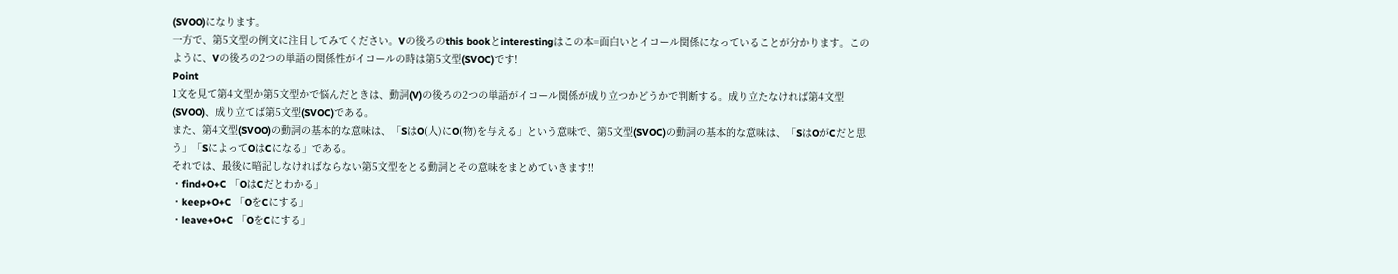(SVOO)になります。
一方で、第5文型の例文に注目してみてください。Vの後ろのthis bookとinterestingはこの本=面白いとイコール関係になっていることが分かります。このように、Vの後ろの2つの単語の関係性がイコールの時は第5文型(SVOC)です!
Point
1文を見て第4文型か第5文型かで悩んだときは、動詞(V)の後ろの2つの単語がイコール関係が成り立つかどうかで判断する。成り立たなければ第4文型(SVOO)、成り立てば第5文型(SVOC)である。
また、第4文型(SVOO)の動詞の基本的な意味は、「SはO(人)にO(物)を与える」という意味で、第5文型(SVOC)の動詞の基本的な意味は、「SはOがCだと思う」「SによってOはCになる」である。
それでは、最後に暗記しなければならない第5文型をとる動詞とその意味をまとめていきます!!
・find+O+C 「OはCだとわかる」
・keep+O+C 「OをCにする」
・leave+O+C 「OをCにする」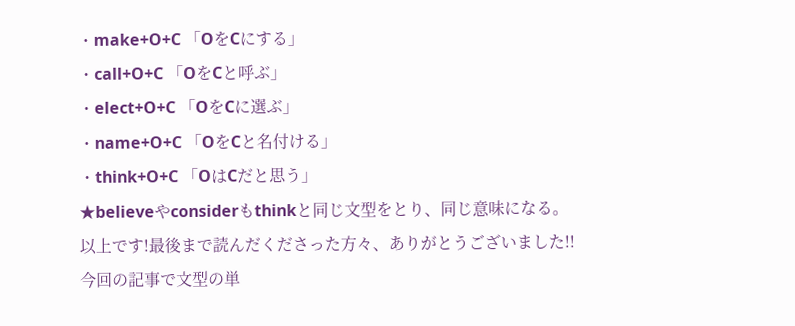・make+O+C 「OをCにする」
・call+O+C 「OをCと呼ぶ」
・elect+O+C 「OをCに選ぶ」
・name+O+C 「OをCと名付ける」
・think+O+C 「OはCだと思う」
★believeやconsiderもthinkと同じ文型をとり、同じ意味になる。
以上です!最後まで読んだくださった方々、ありがとうございました!!
今回の記事で文型の単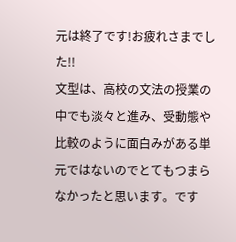元は終了です!お疲れさまでした!!
文型は、高校の文法の授業の中でも淡々と進み、受動態や比較のように面白みがある単元ではないのでとてもつまらなかったと思います。です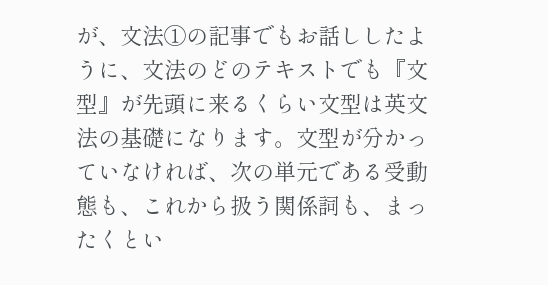が、文法①の記事でもお話ししたように、文法のどのテキストでも『文型』が先頭に来るくらい文型は英文法の基礎になります。文型が分かっていなければ、次の単元である受動態も、これから扱う関係詞も、まったくとい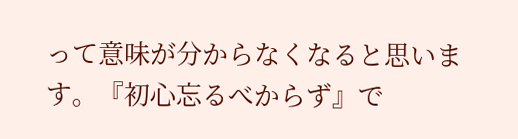って意味が分からなくなると思います。『初心忘るべからず』で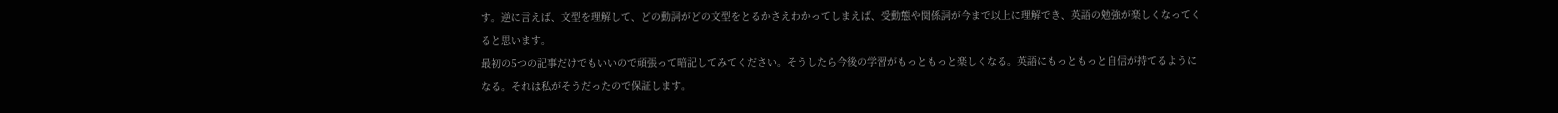す。逆に言えば、文型を理解して、どの動詞がどの文型をとるかさえわかってしまえば、受動態や関係詞が今まで以上に理解でき、英語の勉強が楽しくなってくると思います。
最初の5つの記事だけでもいいので頑張って暗記してみてください。そうしたら今後の学習がもっともっと楽しくなる。英語にもっともっと自信が持てるようになる。それは私がそうだったので保証します。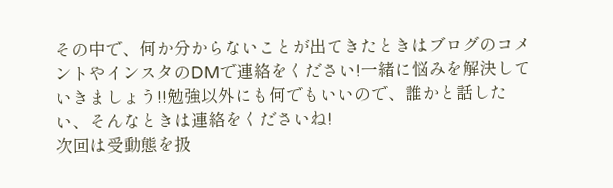その中で、何か分からないことが出てきたときはブログのコメントやインスタのDMで連絡をください!一緒に悩みを解決していきましょう!!勉強以外にも何でもいいので、誰かと話したい、そんなときは連絡をくださいね!
次回は受動態を扱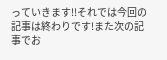っていきます!!それでは今回の記事は終わりです!また次の記事でお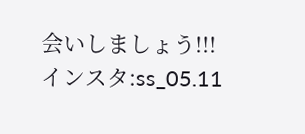会いしましょう!!!
インスタ:ss_05.11